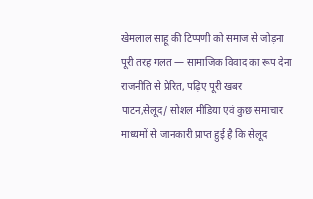खेमलाल साहू की टिप्पणी को समाज से जोड़ना पूरी तरह गलत — सामाजिक विवाद का रूप देना राजनीति से प्रेरित, पढ़िए पूरी खबर
पाटन,सेलूद/ सोशल मीडिया एवं कुछ समाचार माध्यमों से जानकारी प्राप्त हुई है कि सेलूद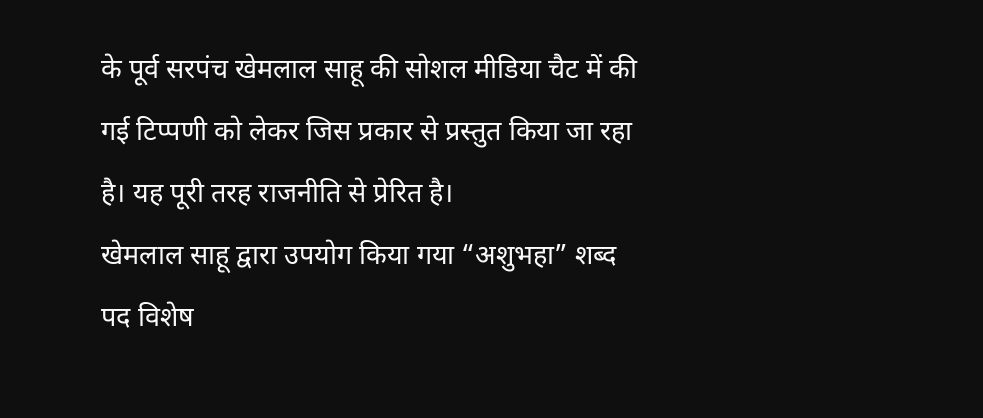के पूर्व सरपंच खेमलाल साहू की सोशल मीडिया चैट में की गई टिप्पणी को लेकर जिस प्रकार से प्रस्तुत किया जा रहा है। यह पूरी तरह राजनीति से प्रेरित है।
खेमलाल साहू द्वारा उपयोग किया गया “अशुभहा” शब्द पद विशेष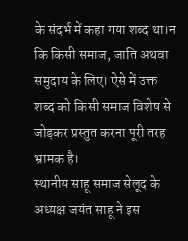के संदर्भ में कहा गया शब्द था।न कि किसी समाज, जाति अथवा समुदाय के लिए। ऐसे में उक्त शब्द को किसी समाज विशेष से जोड़कर प्रस्तुत करना पूरी तरह भ्रामक है।
स्थानीय साहू समाज सेलूद के अध्यक्ष जयंत साहू ने इस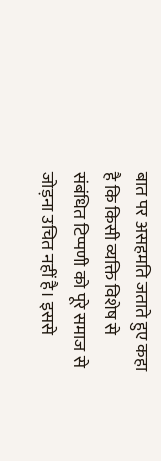बात पर असहमति जताते हुए कहा है कि किसी व्यक्ति विशेष से संबंधित टिप्पणी को पूरे समाज से जोड़ना उचित नहीं है। इससे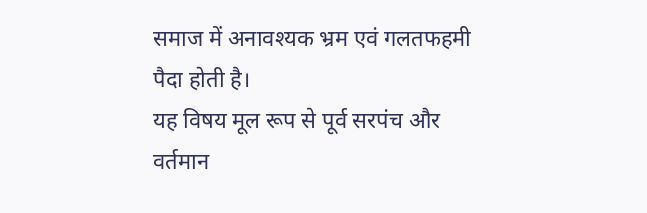समाज में अनावश्यक भ्रम एवं गलतफहमी पैदा होती है।
यह विषय मूल रूप से पूर्व सरपंच और वर्तमान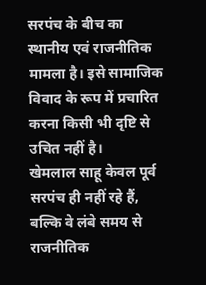सरपंच के बीच का स्थानीय एवं राजनीतिक मामला है। इसे सामाजिक विवाद के रूप में प्रचारित करना किसी भी दृष्टि से उचित नहीं है।
खेमलाल साहू केवल पूर्व सरपंच ही नहीं रहे हैं, बल्कि वे लंबे समय से राजनीतिक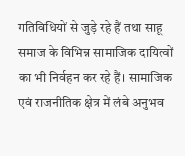गतिविधियों से जुड़े रहे हैं तथा साहू समाज के विभिन्न सामाजिक दायित्वों का भी निर्वहन कर रहे हैं। सामाजिक एवं राजनीतिक क्षेत्र में लंबे अनुभव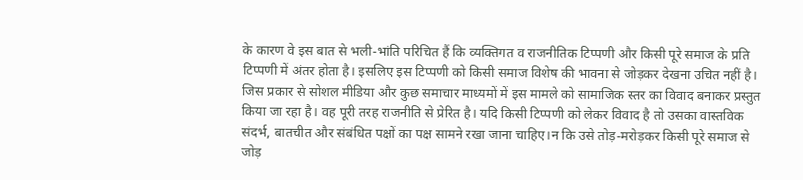के कारण वे इस बात से भली-भांति परिचित हैं कि व्यक्तिगत व राजनीतिक टिप्पणी और किसी पूरे समाज के प्रति टिप्पणी में अंतर होता है। इसलिए इस टिप्पणी को किसी समाज विशेष की भावना से जोड़कर देखना उचित नहीं है।
जिस प्रकार से सोशल मीडिया और कुछ समाचार माध्यमों में इस मामले को सामाजिक स्तर का विवाद बनाकर प्रस्तुत किया जा रहा है। वह पूरी तरह राजनीति से प्रेरित है। यदि किसी टिप्पणी को लेकर विवाद है तो उसका वास्तविक संदर्भ, बातचीत और संबंधित पक्षों का पक्ष सामने रखा जाना चाहिए।न कि उसे तोड़-मरोड़कर किसी पूरे समाज से जोड़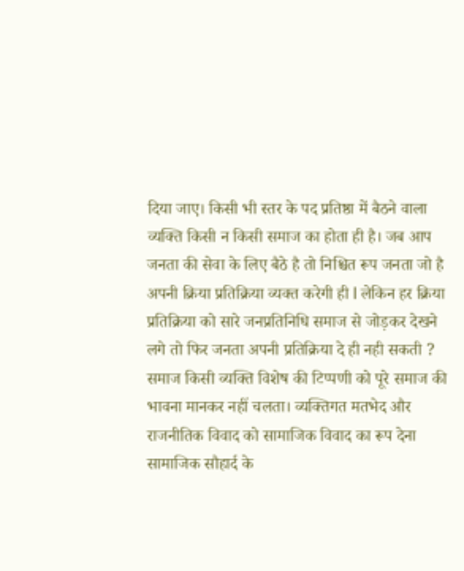दिया जाए। किसी भी स्तर के पद प्रतिष्ठा में बैठने वाला व्यक्ति किसी न किसी समाज का होता ही है। जब आप जनता की सेवा के लिए बैठे है तो निश्चित रूप जनता जो है अपनी क्रिया प्रतिक्रिया व्यक्त करेगी ही l लेकिन हर क्रिया प्रतिक्रिया को सारे जनप्रतिनिधि समाज से जोड़कर देखने लगे तो फिर जनता अपनी प्रतिक्रिया दे ही नही सकती ?
समाज किसी व्यक्ति विशेष की टिप्पणी को पूरे समाज की भावना मानकर नहीं चलता। व्यक्तिगत मतभेद और राजनीतिक विवाद को सामाजिक विवाद का रूप देना सामाजिक सौहार्द के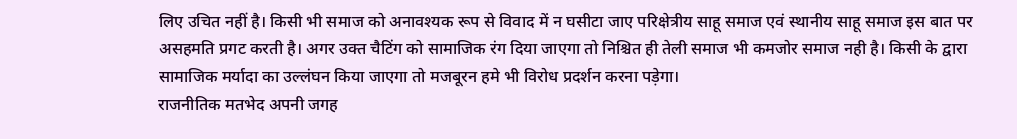लिए उचित नहीं है। किसी भी समाज को अनावश्यक रूप से विवाद में न घसीटा जाए परिक्षेत्रीय साहू समाज एवं स्थानीय साहू समाज इस बात पर असहमति प्रगट करती है। अगर उक्त चैटिंग को सामाजिक रंग दिया जाएगा तो निश्चित ही तेली समाज भी कमजोर समाज नही है। किसी के द्वारा सामाजिक मर्यादा का उल्लंघन किया जाएगा तो मजबूरन हमे भी विरोध प्रदर्शन करना पड़ेगा।
राजनीतिक मतभेद अपनी जगह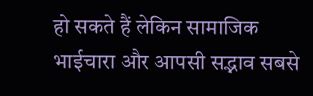हो सकते हैं लेकिन सामाजिक भाईचारा और आपसी सद्भाव सबसे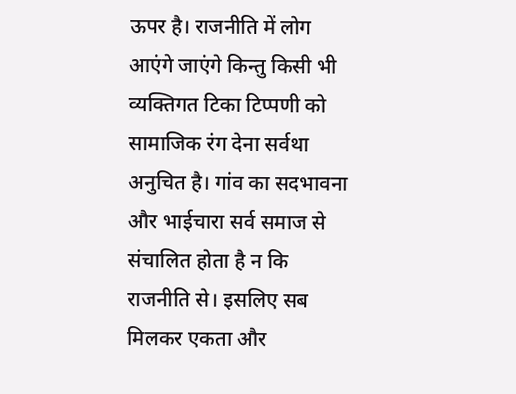ऊपर है। राजनीति में लोग आएंगे जाएंगे किन्तु किसी भी व्यक्तिगत टिका टिप्पणी को सामाजिक रंग देना सर्वथा अनुचित है। गांव का सदभावना और भाईचारा सर्व समाज से संचालित होता है न कि राजनीति से। इसलिए सब मिलकर एकता और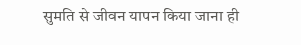सुमति से जीवन यापन किया जाना ही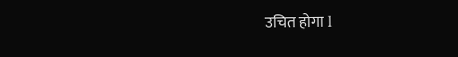उचित होगा l